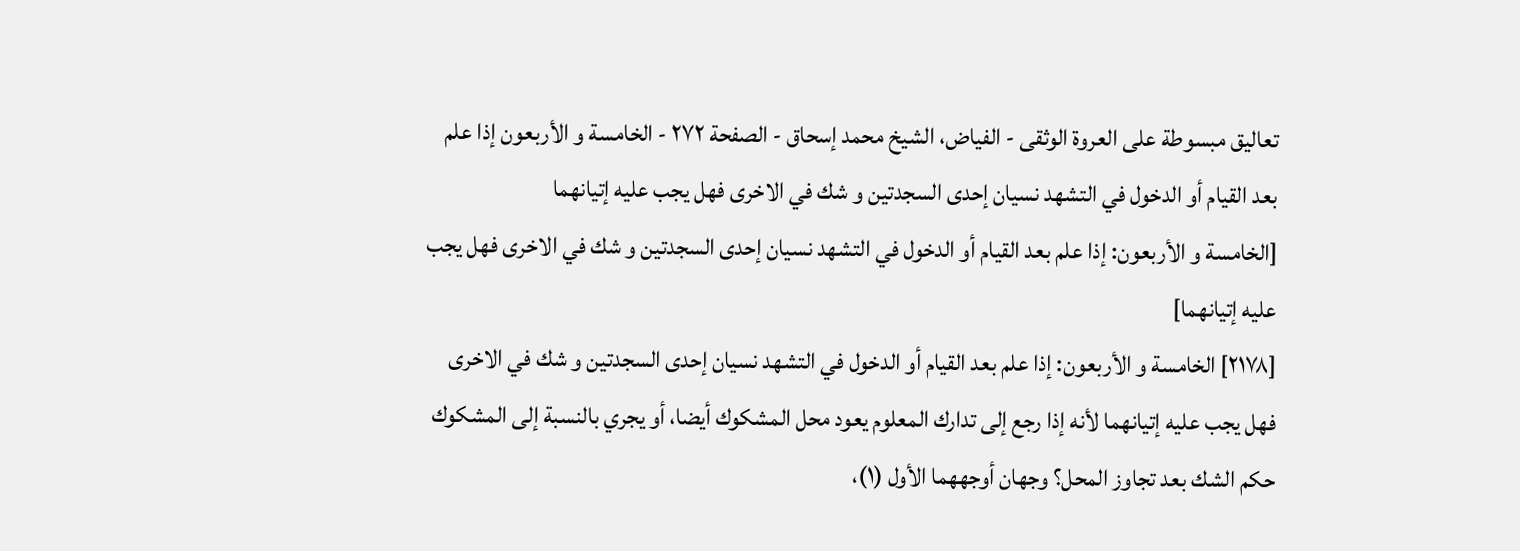تعاليق مبسوطة على العروة الوثقى - الفياض، الشيخ محمد إسحاق - الصفحة ٢٧٢ - الخامسة و الأربعون إذا علم بعد القيام أو الدخول في التشهد نسيان إحدى السجدتين و شك في الاخرى فهل يجب عليه إتيانهما
[الخامسة و الأربعون: إذا علم بعد القيام أو الدخول في التشهد نسيان إحدى السجدتين و شك في الاخرى فهل يجب عليه إتيانهما]
[٢١٧٨] الخامسة و الأربعون: إذا علم بعد القيام أو الدخول في التشهد نسيان إحدى السجدتين و شك في الاخرى فهل يجب عليه إتيانهما لأنه إذا رجع إلى تدارك المعلوم يعود محل المشكوك أيضا، أو يجري بالنسبة إلى المشكوك حكم الشك بعد تجاوز المحل؟ وجهان أوجههما الأول (١)،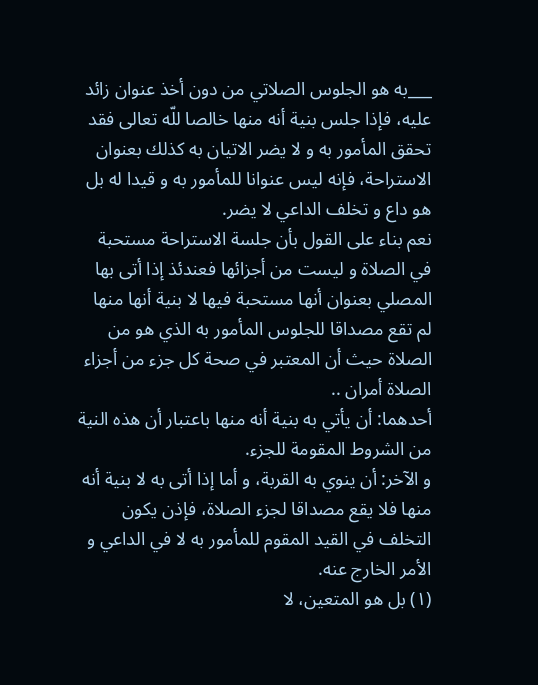___به هو الجلوس الصلاتي من دون أخذ عنوان زائد عليه، فإذا جلس بنية أنه منها خالصا للّه تعالى فقد تحقق المأمور به و لا يضر الاتيان به كذلك بعنوان الاستراحة، فإنه ليس عنوانا للمأمور به و قيدا له بل هو داع و تخلف الداعي لا يضر.
نعم بناء على القول بأن جلسة الاستراحة مستحبة في الصلاة و ليست من أجزائها فعندئذ إذا أتى بها المصلي بعنوان أنها مستحبة فيها لا بنية أنها منها لم تقع مصداقا للجلوس المأمور به الذي هو من الصلاة حيث أن المعتبر في صحة كل جزء من أجزاء الصلاة أمران ..
أحدهما: أن يأتي به بنية أنه منها باعتبار أن هذه النية من الشروط المقومة للجزء.
و الآخر: أن ينوي به القربة، و أما إذا أتى به لا بنية أنه منها فلا يقع مصداقا لجزء الصلاة، فإذن يكون التخلف في القيد المقوم للمأمور به لا في الداعي و الأمر الخارج عنه.
(١) بل هو المتعين، لا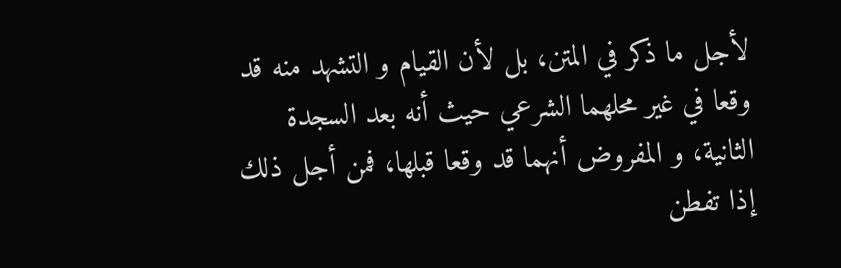لأجل ما ذكر في المتن، بل لأن القيام و التشهد منه قد وقعا في غير محلهما الشرعي حيث أنه بعد السجدة الثانية، و المفروض أنهما قد وقعا قبلها، فمن أجل ذلك إذا تفطن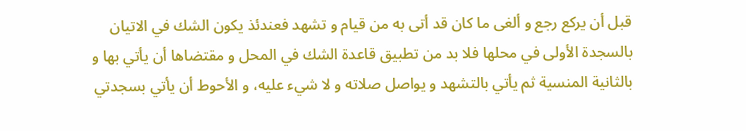قبل أن يركع رجع و ألغى ما كان قد أتى به من قيام و تشهد فعندئذ يكون الشك في الاتيان بالسجدة الأولى في محلها فلا بد من تطبيق قاعدة الشك في المحل و مقتضاها أن يأتي بها و بالثانية المنسية ثم يأتي بالتشهد و يواصل صلاته و لا شيء عليه، و الأحوط أن يأتي بسجدتي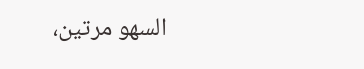السهو مرتين،